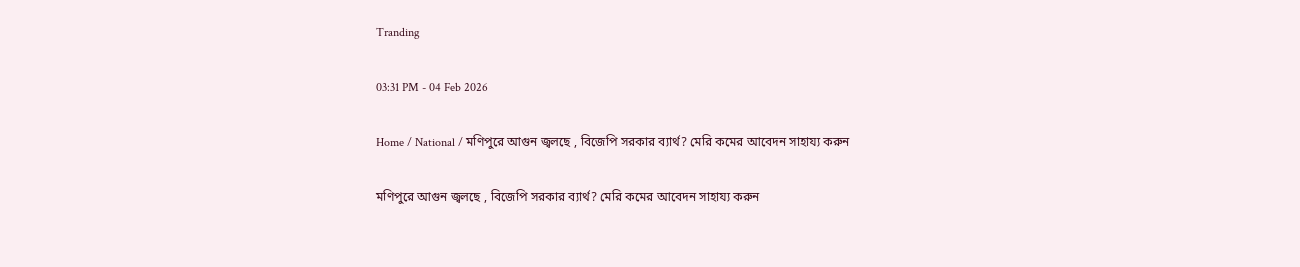Tranding

03:31 PM - 04 Feb 2026

Home / National / মণিপুরে আগুন জ্বলছে , বিজেপি সরকার ব‍্যার্থ? মেরি কমের আবেদন সাহায‍্য করুন

মণিপুরে আগুন জ্বলছে , বিজেপি সরকার ব‍্যার্থ? মেরি কমের আবেদন সাহায‍্য করুন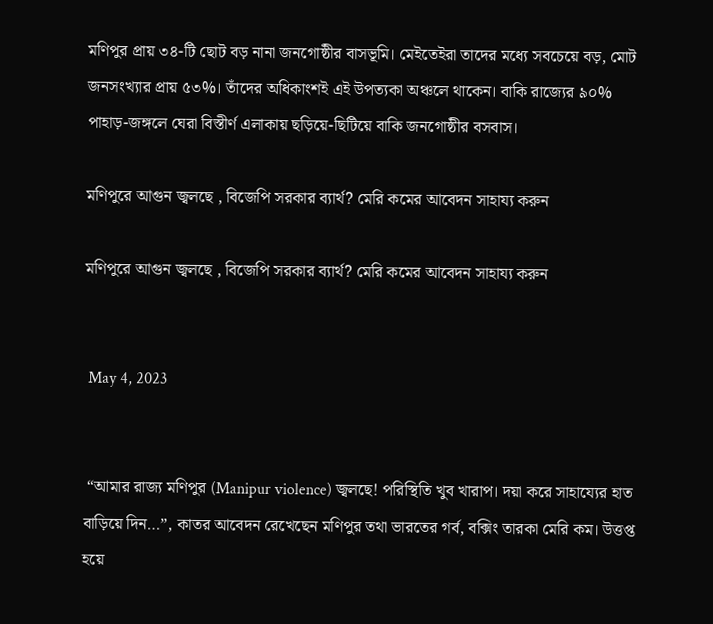মণিপুর প্রায় ৩৪-টি ছোট বড় নানা জনগোষ্ঠীর বাসভূমি। মেইতেইরা তাদের মধ্যে সবচেয়ে বড়, মোট জনসংখ্যার প্রায় ৫৩%। তাঁদের অধিকাংশই এই উপত্যকা অঞ্চলে থাকেন। বাকি রাজ্যের ৯০% পাহাড়-জঙ্গলে ঘেরা বিস্তীর্ণ এলাকায় ছড়িয়ে-ছিটিয়ে বাকি জনগোষ্ঠীর বসবাস।

মণিপুরে আগুন জ্বলছে , বিজেপি সরকার ব‍্যার্থ? মেরি কমের আবেদন সাহায‍্য করুন

মণিপুরে আগুন জ্বলছে , বিজেপি সরকার ব‍্যার্থ? মেরি কমের আবেদন সাহায‍্য করুন


 May 4, 2023


 “আমার রাজ্য মণিপুর (Manipur violence) জ্বলছে! পরিস্থিতি খুব খারাপ। দয়া করে সাহায্যের হাত বাড়িয়ে দিন…”, কাতর আবেদন রেখেছেন মণিপুর তথা ভারতের গর্ব, বক্সিং তারকা মেরি কম। উত্তপ্ত হয়ে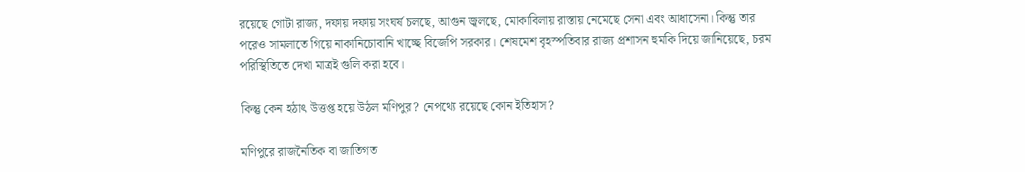রয়েছে গোটা রাজ্য, দফায় দফায় সংঘর্ষ চলছে, আগুন জ্বলছে, মোকাবিলায় রাস্তায় নেমেছে সেনা এবং আধাসেনা। কিন্তু তার পরেও সামলাতে গিয়ে নাকানিচোবানি খাচ্ছে বিজেপি সরকার। শেষমেশ বৃহস্পতিবার রাজ্য প্রশাসন হুমকি দিয়ে জানিয়েছে, চরম পরিস্থিতিতে দেখা মাত্রই গুলি করা হবে।

কিন্তু কেন হঠাৎ উত্তপ্ত হয়ে উঠল মণিপুর? নেপথ্যে রয়েছে কোন ইতিহাস?

মণিপুরে রাজনৈতিক বা জাতিগত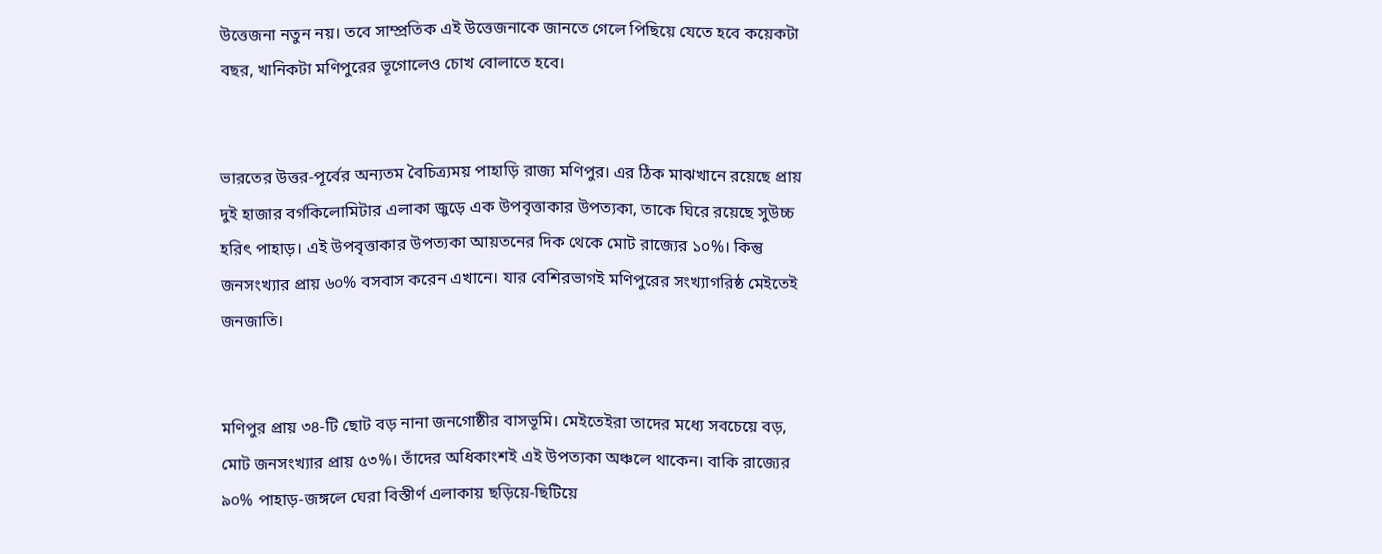উত্তেজনা নতুন নয়। তবে সাম্প্রতিক এই উত্তেজনাকে জানতে গেলে পিছিয়ে যেতে হবে কয়েকটা বছর, খানিকটা মণিপুরের ভূগোলেও চোখ বোলাতে হবে।


ভারতের উত্তর-পূর্বের অন্যতম বৈচিত্র্যময় পাহাড়ি রাজ্য মণিপুর। এর ঠিক মাঝখানে রয়েছে প্রায় দুই হাজার বর্গকিলোমিটার এলাকা জুড়ে এক উপবৃত্তাকার উপত্যকা, তাকে ঘিরে রয়েছে সুউচ্চ হরিৎ পাহাড়। এই উপবৃত্তাকার উপত্যকা আয়তনের দিক থেকে মোট রাজ্যের ১০%। কিন্তু জনসংখ্যার প্রায় ৬০% বসবাস করেন এখানে। যার বেশিরভাগই মণিপুরের সংখ্যাগরিষ্ঠ মেইতেই জনজাতি।


মণিপুর প্রায় ৩৪-টি ছোট বড় নানা জনগোষ্ঠীর বাসভূমি। মেইতেইরা তাদের মধ্যে সবচেয়ে বড়, মোট জনসংখ্যার প্রায় ৫৩%। তাঁদের অধিকাংশই এই উপত্যকা অঞ্চলে থাকেন। বাকি রাজ্যের ৯০% পাহাড়-জঙ্গলে ঘেরা বিস্তীর্ণ এলাকায় ছড়িয়ে-ছিটিয়ে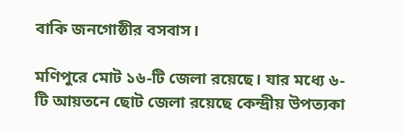বাকি জনগোষ্ঠীর বসবাস।

মণিপুরে মোট ১৬-টি জেলা রয়েছে। যার মধ্যে ৬-টি আয়তনে ছোট জেলা রয়েছে কেন্দ্রীয় উপত্যকা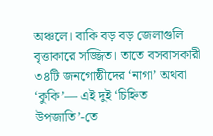অঞ্চলে। বাকি বড় বড় জেলাগুলি বৃত্তাকারে সজ্জিত। তাতে বসবাসকারী ৩৪টি জনগোষ্ঠীদের ‘নাগা’ অথবা ‘কুকি’— এই দুই ‘চিহ্নিত উপজাতি’-তে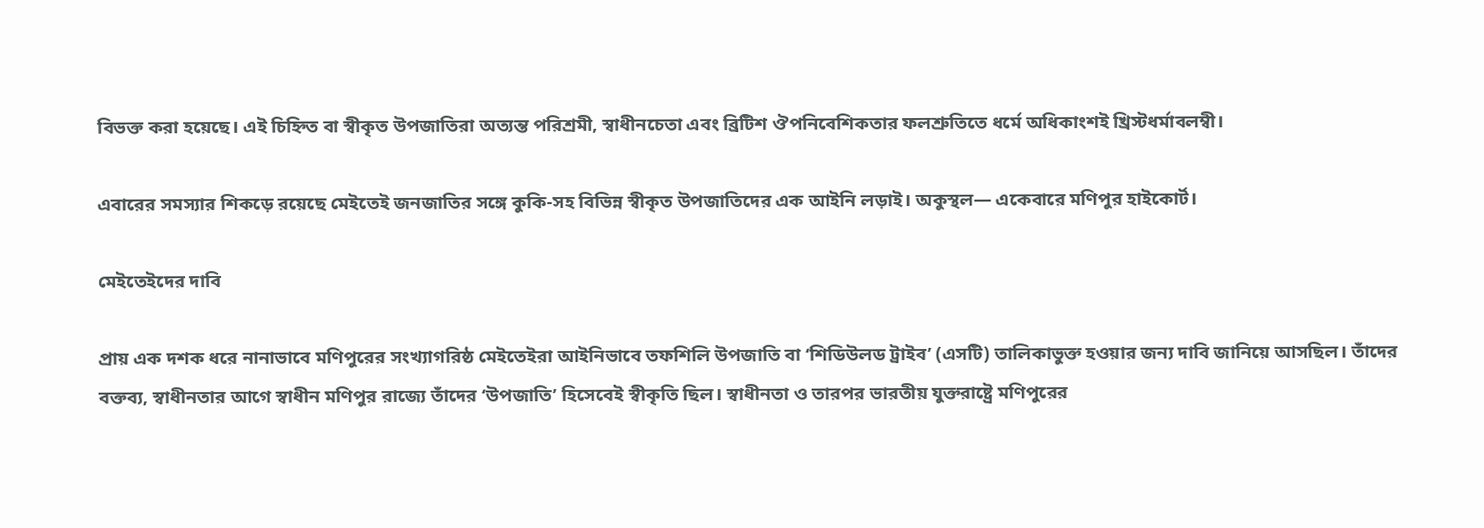বিভক্ত করা হয়েছে। এই চিহ্নিত বা স্বীকৃত উপজাতিরা অত্যন্ত পরিশ্রমী, স্বাধীনচেতা এবং ব্রিটিশ ঔপনিবেশিকতার ফলশ্রুতিতে ধর্মে অধিকাংশই খ্রিস্টধর্মাবলম্বী।

এবারের সমস্যার শিকড়ে রয়েছে মেইতেই জনজাতির সঙ্গে কুকি-সহ বিভিন্ন স্বীকৃত উপজাতিদের এক আইনি লড়াই। অকুস্থল— একেবারে মণিপুর হাইকোর্ট।

মেইতেইদের দাবি

প্রায় এক দশক ধরে নানাভাবে মণিপুরের সংখ্যাগরিষ্ঠ মেইতেইরা আইনিভাবে তফশিলি উপজাতি বা ‘শিডিউলড ট্রাইব’ (এসটি) তালিকাভুক্ত হওয়ার জন্য দাবি জানিয়ে আসছিল। তাঁদের বক্তব্য, স্বাধীনতার আগে স্বাধীন মণিপুর রাজ্যে তাঁদের ‘উপজাতি’ হিসেবেই স্বীকৃতি ছিল। স্বাধীনতা ও তারপর ভারতীয় যুক্তরাষ্ট্রে মণিপুরের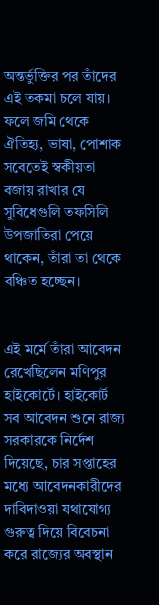অন্তর্ভুক্তির পর তাঁদের এই তকমা চলে যায়। ফলে জমি থেকে ঐতিহ্য, ভাষা, পোশাক সবেতেই স্বকীয়তা বজায় রাখার যে সুবিধেগুলি তফসিলি উপজাতিরা পেয়ে থাকেন, তাঁরা তা থেকে বঞ্চিত হচ্ছেন।


এই মর্মে তাঁরা আবেদন রেখেছিলেন মণিপুর হাইকোর্টে। হাইকোর্ট সব আবেদন শুনে রাজ্য সরকারকে নির্দেশ দিয়েছে, চার সপ্তাহের মধ্যে আবেদনকারীদের দাবিদাওয়া যথাযোগ্য গুরুত্ব দিয়ে বিবেচনা করে রাজ্যের অবস্থান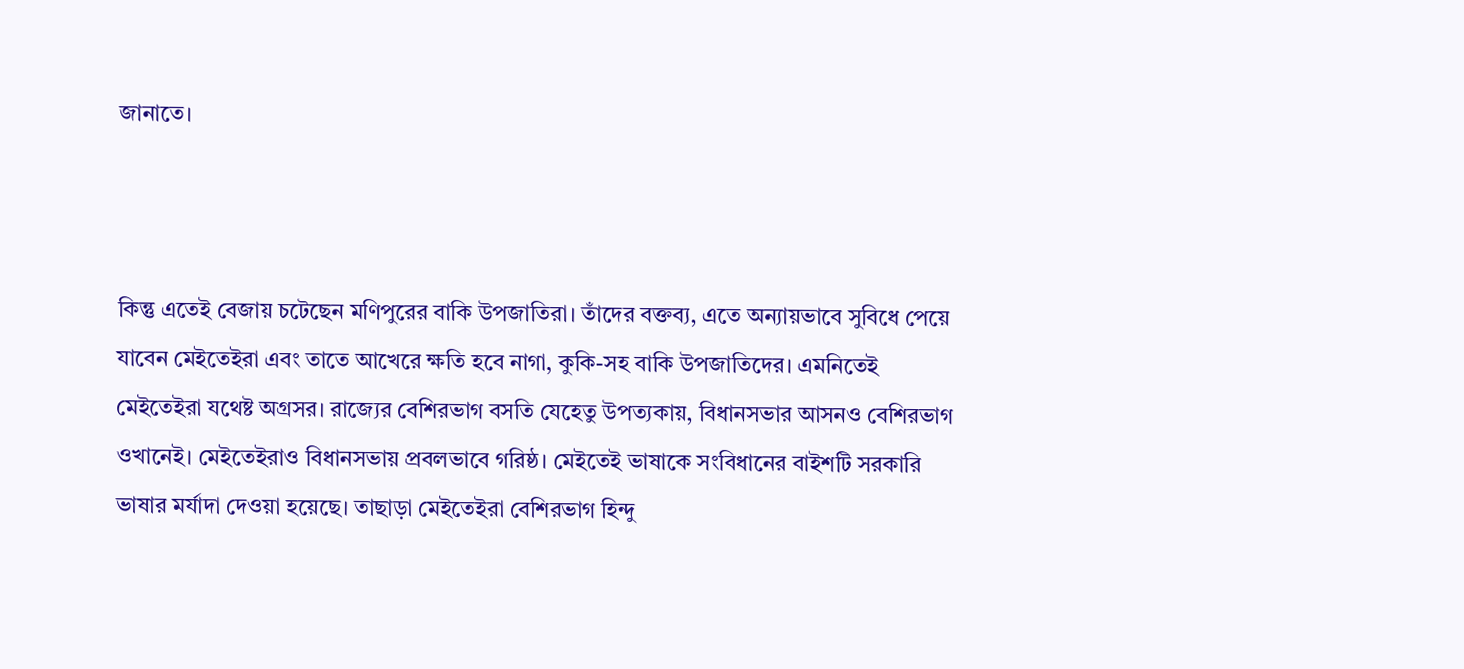জানাতে।



কিন্তু এতেই বেজায় চটেছেন মণিপুরের বাকি উপজাতিরা। তাঁদের বক্তব্য, এতে অন্যায়ভাবে সুবিধে পেয়ে যাবেন মেইতেইরা এবং তাতে আখেরে ক্ষতি হবে নাগা, কুকি-সহ বাকি উপজাতিদের। এমনিতেই মেইতেইরা যথেষ্ট অগ্রসর। রাজ্যের বেশিরভাগ বসতি যেহেতু উপত্যকায়, বিধানসভার আসনও বেশিরভাগ ওখানেই। মেইতেইরাও বিধানসভায় প্রবলভাবে গরিষ্ঠ। মেইতেই ভাষাকে সংবিধানের বাইশটি সরকারি ভাষার মর্যাদা দেওয়া হয়েছে। তাছাড়া মেইতেইরা বেশিরভাগ হিন্দু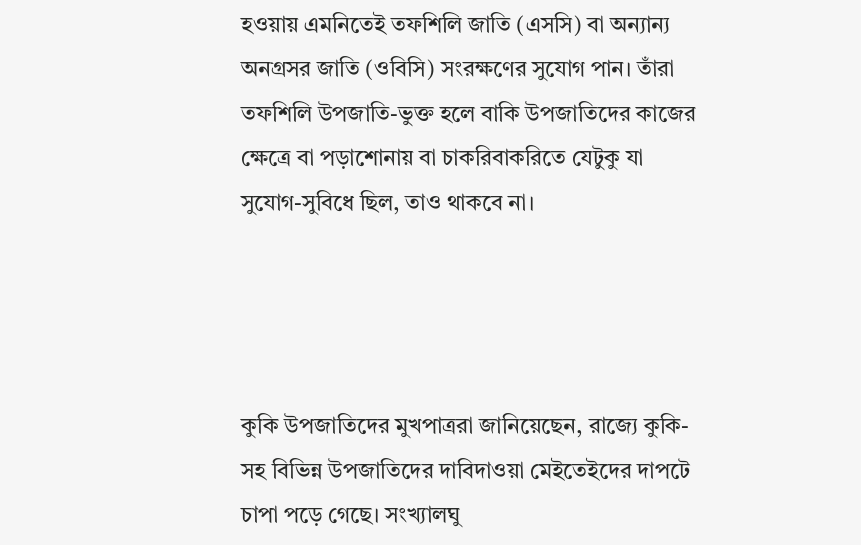হওয়ায় এমনিতেই তফশিলি জাতি (এসসি) বা অন্যান্য অনগ্রসর জাতি (ওবিসি) সংরক্ষণের সুযোগ পান। তাঁরা তফশিলি উপজাতি-ভুক্ত হলে বাকি উপজাতিদের কাজের ক্ষেত্রে বা পড়াশোনায় বা চাকরিবাকরিতে যেটুকু যা সুযোগ-সুবিধে ছিল, তাও থাকবে না।




কুকি উপজাতিদের মুখপাত্ররা জানিয়েছেন, রাজ্যে কুকি-সহ বিভিন্ন উপজাতিদের দাবিদাওয়া মেইতেইদের দাপটে চাপা পড়ে গেছে। সংখ্যালঘু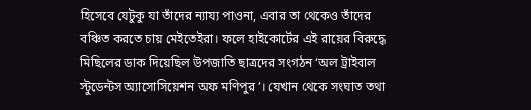হিসেবে যেটুকু যা তাঁদের ন্যায্য পাওনা, এবার তা থেকেও তাঁদের বঞ্চিত করতে চায় মেইতেইরা। ফলে হাইকোর্টের এই রায়ের বিরুদ্ধে মিছিলের ডাক দিয়েছিল উপজাতি ছাত্রদের সংগঠন ‘অল ট্রাইবাল স্টুডেন্টস অ্যাসোসিয়েশন অফ মণিপুর’। যেখান থেকে সংঘাত তথা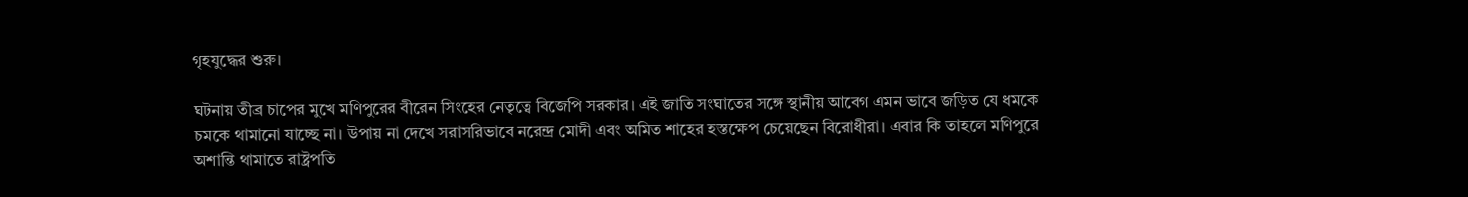গৃহযুদ্ধের শুরু।

ঘটনায় তীব্র চাপের মুখে মণিপুরের বীরেন সিংহের নেতৃত্বে বিজেপি সরকার। এই জাতি সংঘাতের সঙ্গে স্থানীয় আবেগ এমন ভাবে জড়িত যে ধমকে চমকে থামানো যাচ্ছে না। উপায় না দেখে সরাসরিভাবে নরেন্দ্র মোদী এবং অমিত শাহের হস্তক্ষেপ চেয়েছেন বিরোধীরা। এবার কি তাহলে মণিপুরে অশান্তি থামাতে রাষ্ট্রপতি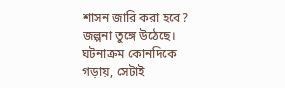শাসন জারি করা হবে? জল্পনা তুঙ্গে উঠেছে। ঘটনাক্রম কোনদিকে গড়ায়, সেটাই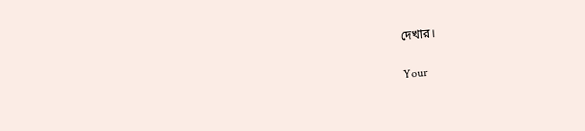দেখার।

Your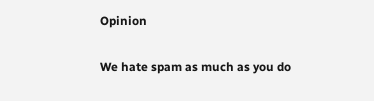Opinion

We hate spam as much as you do